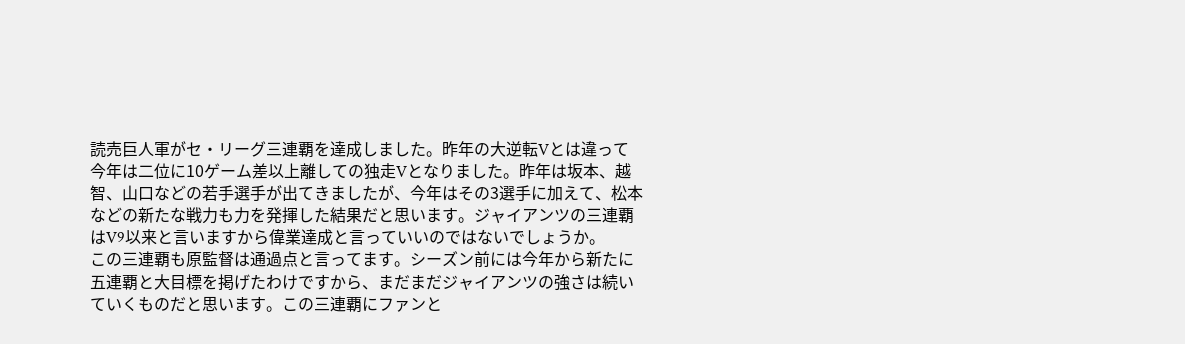読売巨人軍がセ・リーグ三連覇を達成しました。昨年の大逆転Vとは違って今年は二位に10ゲーム差以上離しての独走Vとなりました。昨年は坂本、越智、山口などの若手選手が出てきましたが、今年はその3選手に加えて、松本などの新たな戦力も力を発揮した結果だと思います。ジャイアンツの三連覇はV9以来と言いますから偉業達成と言っていいのではないでしょうか。
この三連覇も原監督は通過点と言ってます。シーズン前には今年から新たに五連覇と大目標を掲げたわけですから、まだまだジャイアンツの強さは続いていくものだと思います。この三連覇にファンと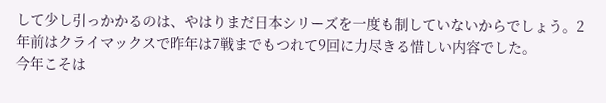して少し引っかかるのは、やはりまだ日本シリーズを一度も制していないからでしょう。2年前はクライマックスで昨年は7戦までもつれて9回に力尽きる惜しい内容でした。
今年こそは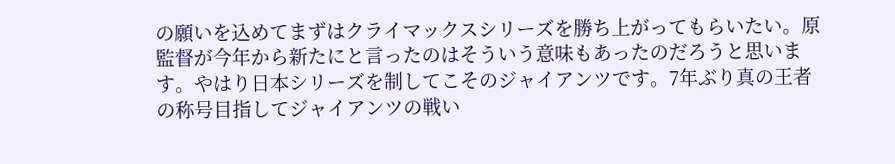の願いを込めてまずはクライマックスシリーズを勝ち上がってもらいたい。原監督が今年から新たにと言ったのはそういう意味もあったのだろうと思います。やはり日本シリーズを制してこそのジャイアンツです。7年ぶり真の王者の称号目指してジャイアンツの戦い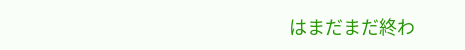はまだまだ終わ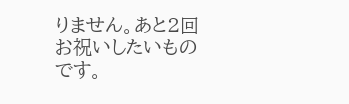りません。あと2回お祝いしたいものです。